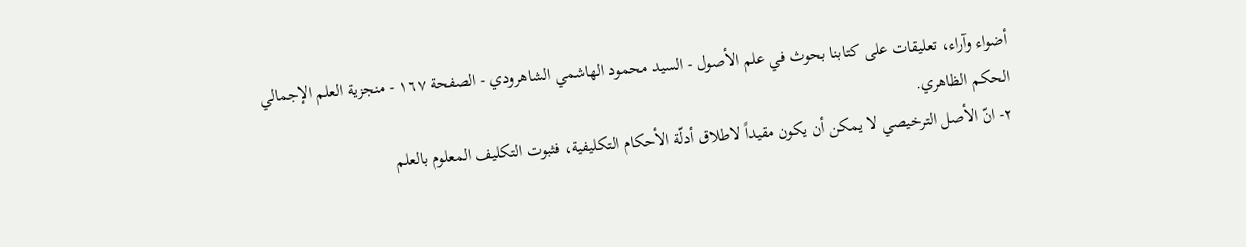أضواء وآراء، تعليقات على كتابنا بحوث في علم الأصول - السيد محمود الهاشمي الشاهرودي - الصفحة ١٦٧ - منجزية العلم الإجمالي
الحكم الظاهري.
٢- انّ الأصل الترخيصي لا يمكن أن يكون مقيداً لاطلاق أدلّة الأحكام التكليفية، فثبوت التكليف المعلوم بالعلم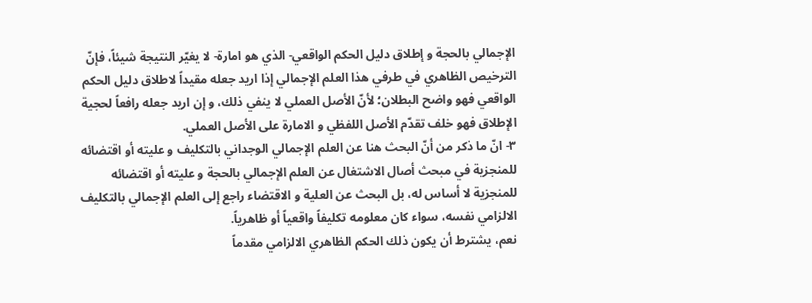الإجمالي بالحجة و إطلاق دليل الحكم الواقعي- الذي هو امارة- لا يغيّر النتيجة شيئاً، فإنّ الترخيص الظاهري في طرفي هذا العلم الإجمالي إذا اريد جعله مقيداً لاطلاق دليل الحكم الواقعي فهو واضح البطلان؛ لأنّ الأصل العملي لا ينفي ذلك، و إن اريد جعله رافعاً لحجية الإطلاق فهو خلف تقدّم الأصل اللفظي و الامارة على الأصل العملي.
٣- انّ ما ذكر من أنّ البحث هنا عن العلم الإجمالي الوجداني بالتكليف و عليته أو اقتضائه للمنجزية في مبحث أصال الاشتغال عن العلم الإجمالي بالحجة و عليته أو اقتضائه للمنجزية لا أساس له، بل البحث عن العلية و الاقتضاء راجع إلى العلم الإجمالي بالتكليف الالزامي نفسه، سواء كان معلومه تكليفاً واقعياً أو ظاهرياً.
نعم، يشترط أن يكون ذلك الحكم الظاهري الالزامي مقدماً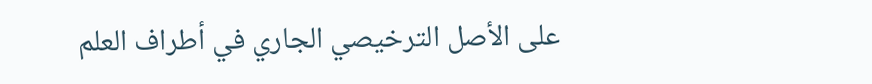على الأصل الترخيصي الجاري في أطراف العلم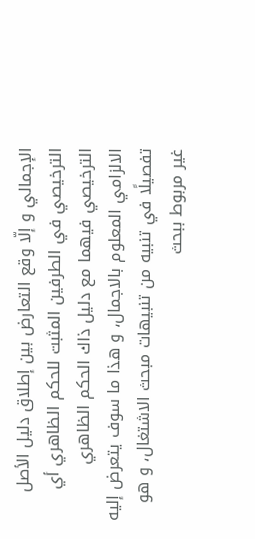الإجمالي و إلّا وقع التعارض بين إطلاق دليل الأصل الترخيصي في الطرفين المثبت للحكم الظاهري أي الترخيصي فيهما مع دليل ذاك الحكم الظاهري الالزامي المعلوم بالاجمال، و هذا ما سوف يتعرض إليه تفصيلًا في تنبيه من تنبيهات مبحث الاشتغال، و هو غير مربوط ببحث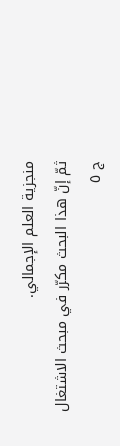منجزية العلم الإجمالي.
ثمّ إنّ هذا البحث مكرّر في مبحث الاشتغال ج ٥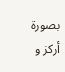بصورة أركز و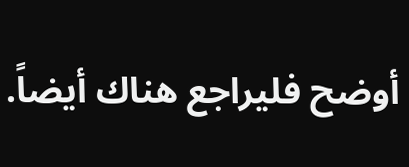أوضح فليراجع هناك أيضاً.